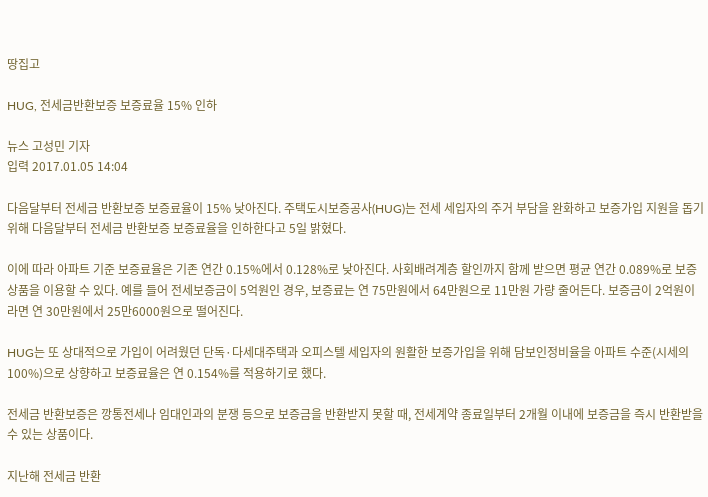땅집고

HUG, 전세금반환보증 보증료율 15% 인하

뉴스 고성민 기자
입력 2017.01.05 14:04

다음달부터 전세금 반환보증 보증료율이 15% 낮아진다. 주택도시보증공사(HUG)는 전세 세입자의 주거 부담을 완화하고 보증가입 지원을 돕기 위해 다음달부터 전세금 반환보증 보증료율을 인하한다고 5일 밝혔다.

이에 따라 아파트 기준 보증료율은 기존 연간 0.15%에서 0.128%로 낮아진다. 사회배려계층 할인까지 함께 받으면 평균 연간 0.089%로 보증상품을 이용할 수 있다. 예를 들어 전세보증금이 5억원인 경우, 보증료는 연 75만원에서 64만원으로 11만원 가량 줄어든다. 보증금이 2억원이라면 연 30만원에서 25만6000원으로 떨어진다.

HUG는 또 상대적으로 가입이 어려웠던 단독·다세대주택과 오피스텔 세입자의 원활한 보증가입을 위해 담보인정비율을 아파트 수준(시세의 100%)으로 상향하고 보증료율은 연 0.154%를 적용하기로 했다.

전세금 반환보증은 깡통전세나 임대인과의 분쟁 등으로 보증금을 반환받지 못할 때, 전세계약 종료일부터 2개월 이내에 보증금을 즉시 반환받을 수 있는 상품이다.

지난해 전세금 반환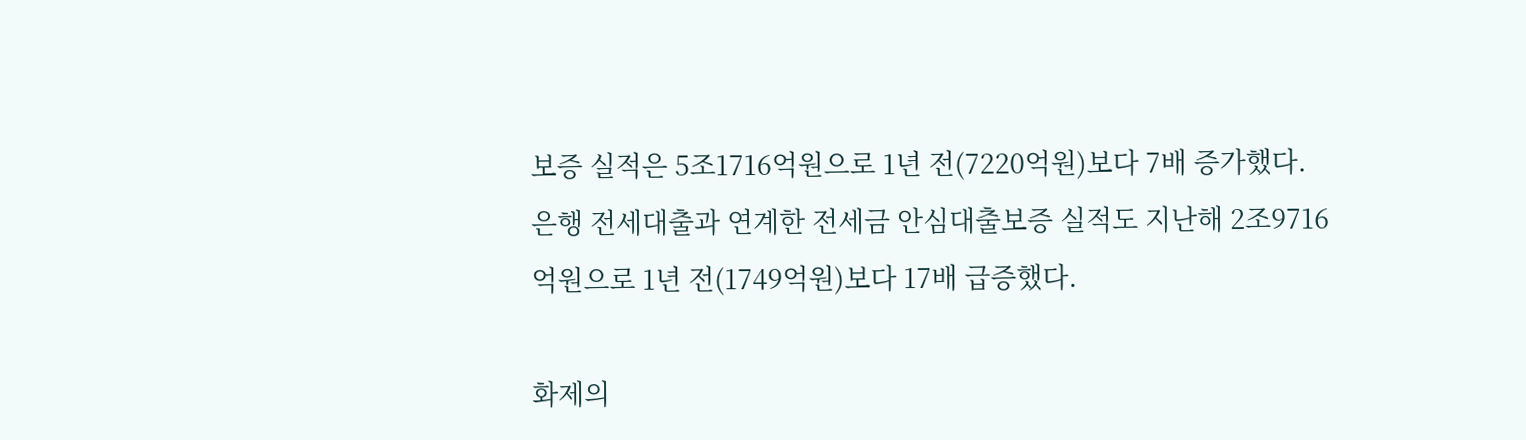보증 실적은 5조1716억원으로 1년 전(7220억원)보다 7배 증가했다. 은행 전세대출과 연계한 전세금 안심대출보증 실적도 지난해 2조9716억원으로 1년 전(1749억원)보다 17배 급증했다.

화제의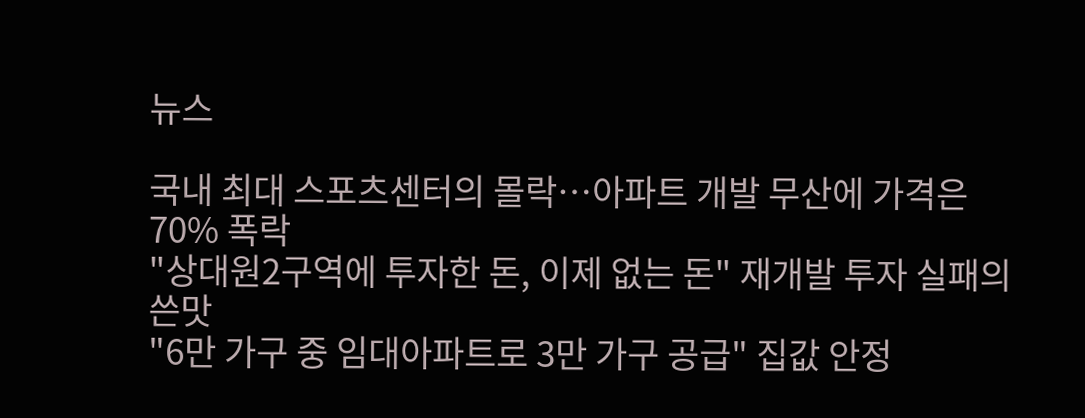뉴스

국내 최대 스포츠센터의 몰락…아파트 개발 무산에 가격은 70% 폭락
"상대원2구역에 투자한 돈, 이제 없는 돈" 재개발 투자 실패의 쓴맛
"6만 가구 중 임대아파트로 3만 가구 공급" 집값 안정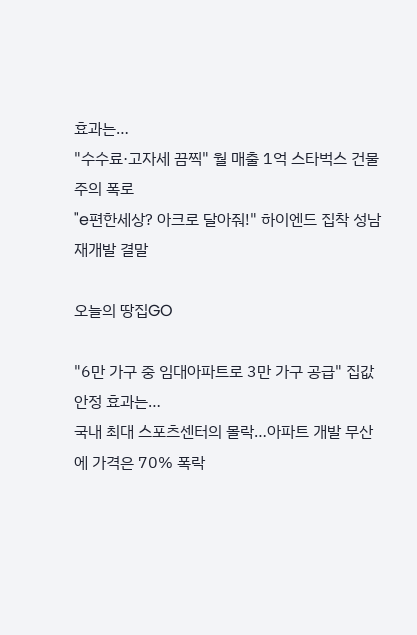효과는…
"수수료·고자세 끔찍" 월 매출 1억 스타벅스 건물주의 폭로
"e편한세상? 아크로 달아줘!" 하이엔드 집착 성남 재개발 결말

오늘의 땅집GO

"6만 가구 중 임대아파트로 3만 가구 공급" 집값 안정 효과는…
국내 최대 스포츠센터의 몰락…아파트 개발 무산에 가격은 70% 폭락